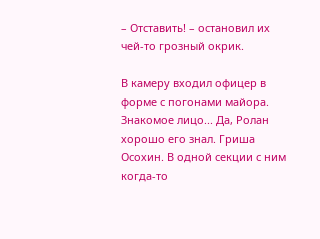– Отставить! – остановил их чей-то грозный окрик.

В камеру входил офицер в форме с погонами майора. Знакомое лицо... Да, Ролан хорошо его знал. Гриша Осохин. В одной секции с ним когда-то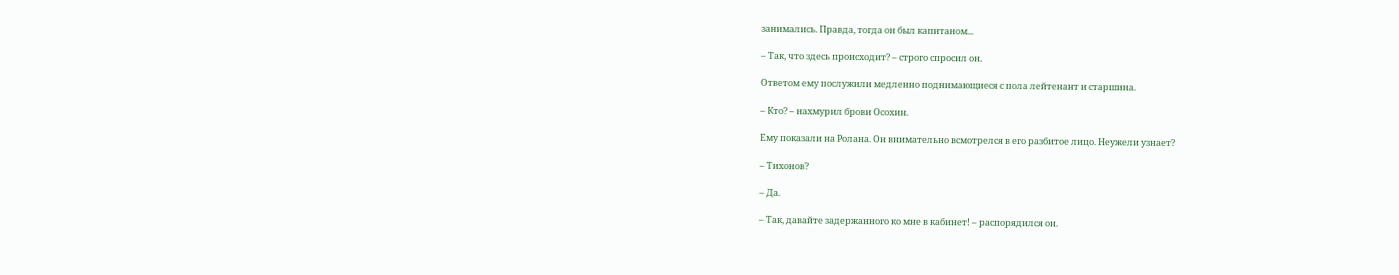занимались. Правда, тогда он был капитаном...

– Так, что здесь происходит? – строго спросил он.

Ответом ему послужили медленно поднимающиеся с пола лейтенант и старшина.

– Кто? – нахмурил брови Осохин.

Ему показали на Ролана. Он внимательно всмотрелся в его разбитое лицо. Неужели узнает?

– Тихонов?

– Да.

– Так, давайте задержанного ко мне в кабинет! – распорядился он.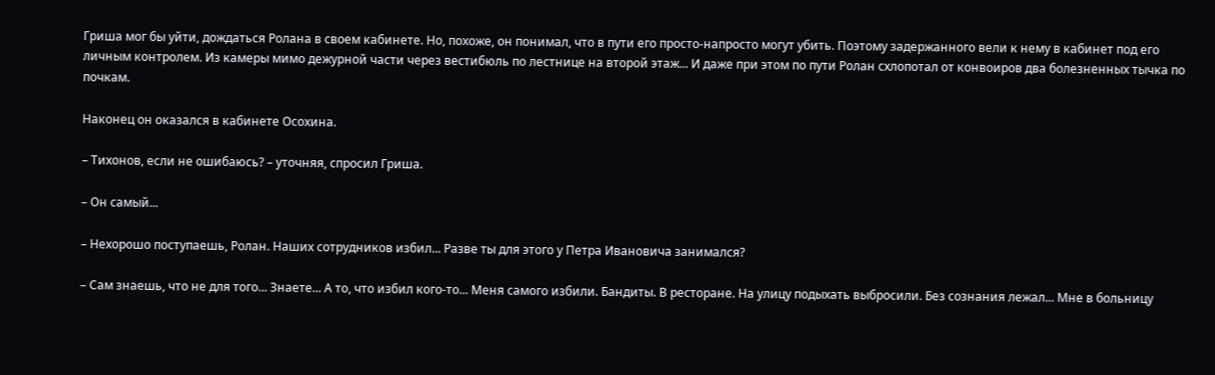Гриша мог бы уйти, дождаться Ролана в своем кабинете. Но, похоже, он понимал, что в пути его просто-напросто могут убить. Поэтому задержанного вели к нему в кабинет под его личным контролем. Из камеры мимо дежурной части через вестибюль по лестнице на второй этаж... И даже при этом по пути Ролан схлопотал от конвоиров два болезненных тычка по почкам.

Наконец он оказался в кабинете Осохина.

– Тихонов, если не ошибаюсь? – уточняя, спросил Гриша.

– Он самый...

– Нехорошо поступаешь, Ролан. Наших сотрудников избил... Разве ты для этого у Петра Ивановича занимался?

– Сам знаешь, что не для того... Знаете... А то, что избил кого-то... Меня самого избили. Бандиты. В ресторане. На улицу подыхать выбросили. Без сознания лежал... Мне в больницу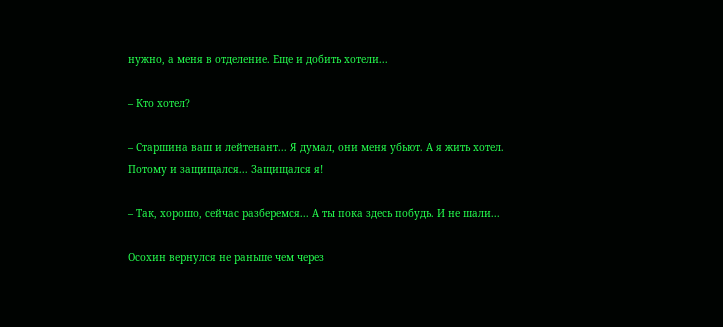нужно, а меня в отделение. Еще и добить хотели...

– Кто хотел?

– Старшина ваш и лейтенант... Я думал, они меня убьют. А я жить хотел. Потому и защищался... Защищался я!

– Так, хорошо, сейчас разберемся... А ты пока здесь побудь. И не шали...

Осохин вернулся не раньше чем через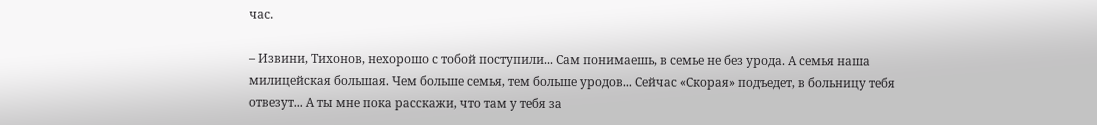час.

– Извини, Тихонов, нехорошо с тобой поступили... Сам понимаешь, в семье не без урода. А семья наша милицейская большая. Чем больше семья, тем больше уродов... Сейчас «Скорая» подъедет, в больницу тебя отвезут... А ты мне пока расскажи, что там у тебя за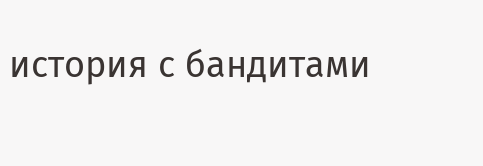история с бандитами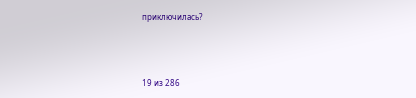приключилась?



19 из 286